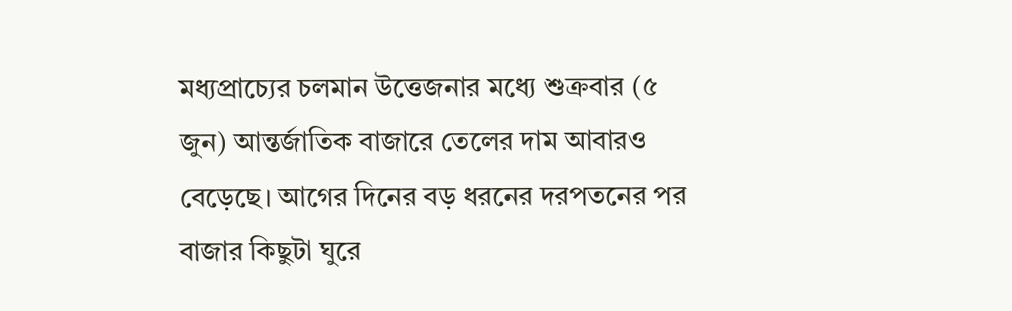মধ্যপ্রাচ্যের চলমান উত্তেজনার মধ্যে শুক্রবার (৫ জুন) আন্তর্জাতিক বাজারে তেলের দাম আবারও বেড়েছে। আগের দিনের বড় ধরনের দরপতনের পর বাজার কিছুটা ঘুরে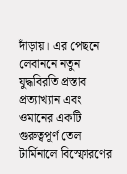দাঁড়ায়। এর পেছনে লেবাননে নতুন যুদ্ধবিরতি প্রস্তাব প্রত্যাখ্যান এবং ওমানের একটি গুরুত্বপূর্ণ তেল টার্মিনালে বিস্ফোরণের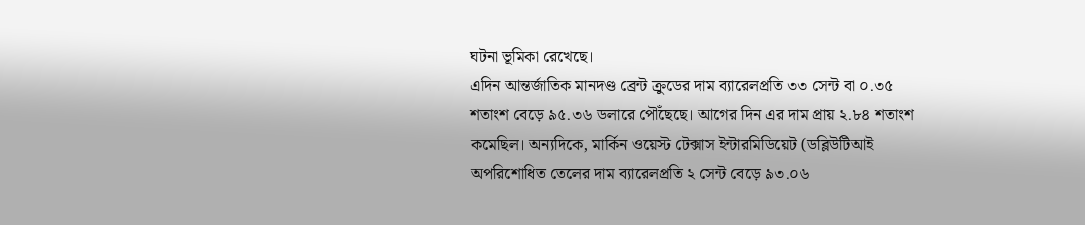ঘটনা ভূমিকা রেখেছে।
এদিন আন্তর্জাতিক মানদণ্ড ব্রেন্ট ক্রুডের দাম ব্যারেলপ্রতি ৩৩ সেন্ট বা ০.৩৫ শতাংশ বেড়ে ৯৫.৩৬ ডলারে পৌঁছেছে। আগের দিন এর দাম প্রায় ২.৮৪ শতাংশ কমেছিল। অন্যদিকে, মার্কিন ওয়েস্ট টেক্সাস ইন্টারমিডিয়েট (ডব্লিউটিআই অপরিশোধিত তেলের দাম ব্যারেলপ্রতি ২ সেন্ট বেড়ে ৯৩.০৬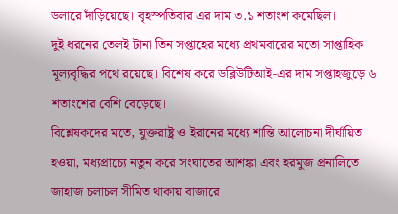ডলারে দাঁড়িয়েছে। বৃহস্পতিবার এর দাম ৩.১ শতাংশ কমেছিল।
দুই ধরনের তেলই টানা তিন সপ্তাহের মধ্যে প্রথমবারের মতো সাপ্তাহিক মূল্যবৃদ্ধির পথে রয়েছে। বিশেষ করে ডব্লিউটিআই-এর দাম সপ্তাহজুড়ে ৬ শতাংশের বেশি বেড়েছে।
বিশ্লেষকদের মতে, যুক্তরাষ্ট্র ও ইরানের মধ্যে শান্তি আলোচনা দীর্ঘায়িত হওয়া, মধ্যপ্রাচ্যে নতুন করে সংঘাতের আশঙ্কা এবং হরমুজ প্রনালিতে জাহাজ চলাচল সীমিত থাকায় বাজারে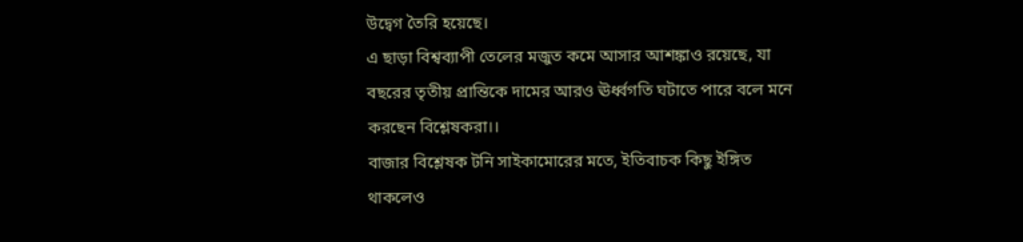উদ্বেগ তৈরি হয়েছে।
এ ছাড়া বিশ্বব্যাপী তেলের মজুত কমে আসার আশঙ্কাও রয়েছে, যা বছরের তৃতীয় প্রান্তিকে দামের আরও ঊর্ধ্বগতি ঘটাতে পারে বলে মনে করছেন বিশ্লেষকরা।।
বাজার বিশ্লেষক টনি সাইকামোরের মতে, ইতিবাচক কিছু ইঙ্গিত থাকলেও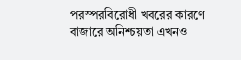পরস্পরবিরোধী খবরের কারণে বাজারে অনিশ্চয়তা এখনও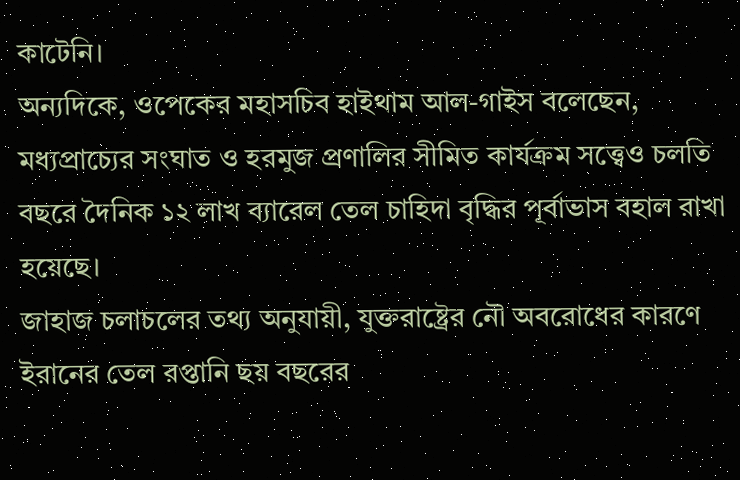কাটেনি।
অন্যদিকে, ওপেকের মহাসচিব হাইথাম আল-গাইস বলেছেন, মধ্যপ্রাচ্যের সংঘাত ও হরমুজ প্রণালির সীমিত কার্যক্রম সত্ত্বেও চলতি বছরে দৈনিক ১২ লাখ ব্যারেল তেল চাহিদা বৃদ্ধির পূর্বাভাস বহাল রাখা হয়েছে।
জাহাজ চলাচলের তথ্য অনুযায়ী, যুক্তরাষ্ট্রের নৌ অবরোধের কারণে ইরানের তেল রপ্তানি ছয় বছরের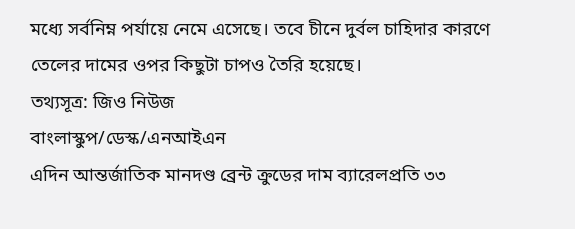মধ্যে সর্বনিম্ন পর্যায়ে নেমে এসেছে। তবে চীনে দুর্বল চাহিদার কারণে তেলের দামের ওপর কিছুটা চাপও তৈরি হয়েছে।
তথ্যসূত্র: জিও নিউজ
বাংলাস্কুপ/ডেস্ক/এনআইএন
এদিন আন্তর্জাতিক মানদণ্ড ব্রেন্ট ক্রুডের দাম ব্যারেলপ্রতি ৩৩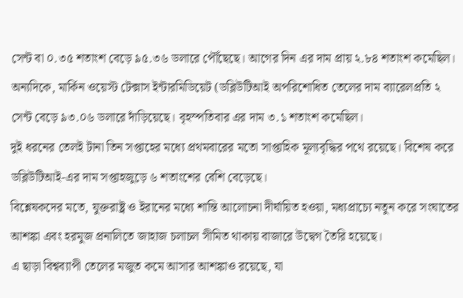সেন্ট বা ০.৩৫ শতাংশ বেড়ে ৯৫.৩৬ ডলারে পৌঁছেছে। আগের দিন এর দাম প্রায় ২.৮৪ শতাংশ কমেছিল। অন্যদিকে, মার্কিন ওয়েস্ট টেক্সাস ইন্টারমিডিয়েট (ডব্লিউটিআই অপরিশোধিত তেলের দাম ব্যারেলপ্রতি ২ সেন্ট বেড়ে ৯৩.০৬ ডলারে দাঁড়িয়েছে। বৃহস্পতিবার এর দাম ৩.১ শতাংশ কমেছিল।
দুই ধরনের তেলই টানা তিন সপ্তাহের মধ্যে প্রথমবারের মতো সাপ্তাহিক মূল্যবৃদ্ধির পথে রয়েছে। বিশেষ করে ডব্লিউটিআই-এর দাম সপ্তাহজুড়ে ৬ শতাংশের বেশি বেড়েছে।
বিশ্লেষকদের মতে, যুক্তরাষ্ট্র ও ইরানের মধ্যে শান্তি আলোচনা দীর্ঘায়িত হওয়া, মধ্যপ্রাচ্যে নতুন করে সংঘাতের আশঙ্কা এবং হরমুজ প্রনালিতে জাহাজ চলাচল সীমিত থাকায় বাজারে উদ্বেগ তৈরি হয়েছে।
এ ছাড়া বিশ্বব্যাপী তেলের মজুত কমে আসার আশঙ্কাও রয়েছে, যা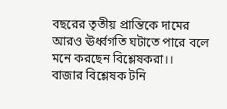বছরের তৃতীয় প্রান্তিকে দামের আরও ঊর্ধ্বগতি ঘটাতে পারে বলে মনে করছেন বিশ্লেষকরা।।
বাজার বিশ্লেষক টনি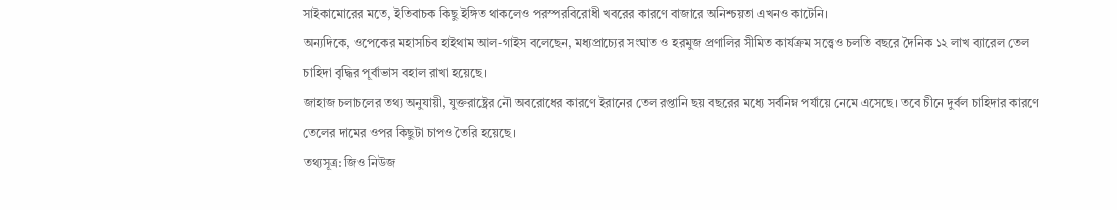সাইকামোরের মতে, ইতিবাচক কিছু ইঙ্গিত থাকলেও পরস্পরবিরোধী খবরের কারণে বাজারে অনিশ্চয়তা এখনও কাটেনি।
অন্যদিকে, ওপেকের মহাসচিব হাইথাম আল-গাইস বলেছেন, মধ্যপ্রাচ্যের সংঘাত ও হরমুজ প্রণালির সীমিত কার্যক্রম সত্ত্বেও চলতি বছরে দৈনিক ১২ লাখ ব্যারেল তেল চাহিদা বৃদ্ধির পূর্বাভাস বহাল রাখা হয়েছে।
জাহাজ চলাচলের তথ্য অনুযায়ী, যুক্তরাষ্ট্রের নৌ অবরোধের কারণে ইরানের তেল রপ্তানি ছয় বছরের মধ্যে সর্বনিম্ন পর্যায়ে নেমে এসেছে। তবে চীনে দুর্বল চাহিদার কারণে তেলের দামের ওপর কিছুটা চাপও তৈরি হয়েছে।
তথ্যসূত্র: জিও নিউজ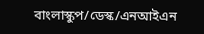বাংলাস্কুপ/ডেস্ক/এনআইএন